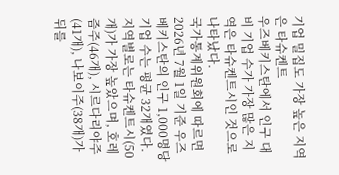기업 밀집도 가장 높은 지역은 타슈켄트
우즈베키스탄에서 인구 대비 기업 수가 가장 많은 지역은 타슈켄트시인 것으로 나타났다.
국가통계위원회에 따르면 2026년 7월 1일 기준 우즈베키스탄의 인구 1,000명당 기업 수는 평균 32개였다.
지역별로는 타슈켄트시(50개)가 가장 높았으며, 호레즘주(46개), 시르다리야주(41개), 나보이주(38개)가 뒤를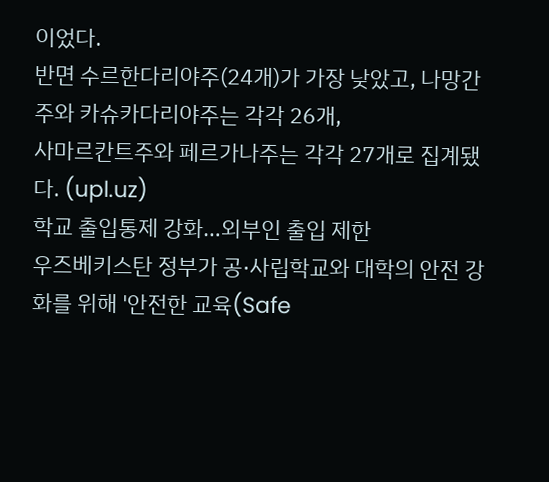이었다.
반면 수르한다리야주(24개)가 가장 낮았고, 나망간주와 카슈카다리야주는 각각 26개,
사마르칸트주와 페르가나주는 각각 27개로 집계됐다. (upl.uz)
학교 출입통제 강화…외부인 출입 제한
우즈베키스탄 정부가 공·사립학교와 대학의 안전 강화를 위해 '안전한 교육(Safe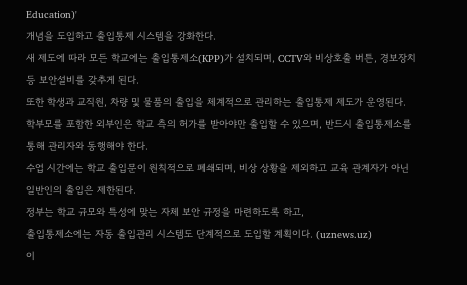Education)'
개념을 도입하고 출입통제 시스템을 강화한다.
새 제도에 따라 모든 학교에는 출입통제소(KPP)가 설치되며, CCTV와 비상호출 버튼, 경보장치 등 보안설비를 갖추게 된다.
또한 학생과 교직원, 차량 및 물품의 출입을 체계적으로 관리하는 출입통제 제도가 운영된다.
학부모를 포함한 외부인은 학교 측의 허가를 받아야만 출입할 수 있으며, 반드시 출입통제소를 통해 관리자와 동행해야 한다.
수업 시간에는 학교 출입문이 원칙적으로 폐쇄되며, 비상 상황을 제외하고 교육 관계자가 아닌 일반인의 출입은 제한된다.
정부는 학교 규모와 특성에 맞는 자체 보안 규정을 마련하도록 하고,
출입통제소에는 자동 출입관리 시스템도 단계적으로 도입할 계획이다. (uznews.uz)
이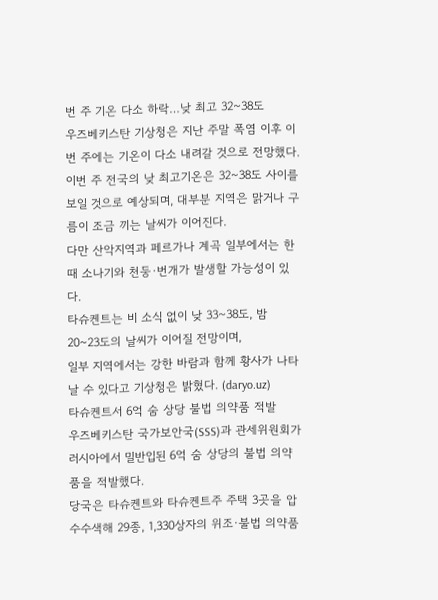번 주 기온 다소 하락…낮 최고 32~38도
우즈베키스탄 기상청은 지난 주말 폭염 이후 이번 주에는 기온이 다소 내려갈 것으로 전망했다.
이번 주 전국의 낮 최고기온은 32~38도 사이를 보일 것으로 예상되며, 대부분 지역은 맑거나 구름이 조금 끼는 날씨가 이어진다.
다만 산악지역과 페르가나 계곡 일부에서는 한때 소나기와 천둥·번개가 발생할 가능성이 있다.
타슈켄트는 비 소식 없이 낮 33~38도, 밤 20~23도의 날씨가 이어질 전망이며,
일부 지역에서는 강한 바람과 함께 황사가 나타날 수 있다고 기상청은 밝혔다. (daryo.uz)
타슈켄트서 6억 숨 상당 불법 의약품 적발
우즈베키스탄 국가보안국(SSS)과 관세위원회가 러시아에서 밀반입된 6억 숨 상당의 불법 의약품을 적발했다.
당국은 타슈켄트와 타슈켄트주 주택 3곳을 압수수색해 29종, 1,330상자의 위조·불법 의약품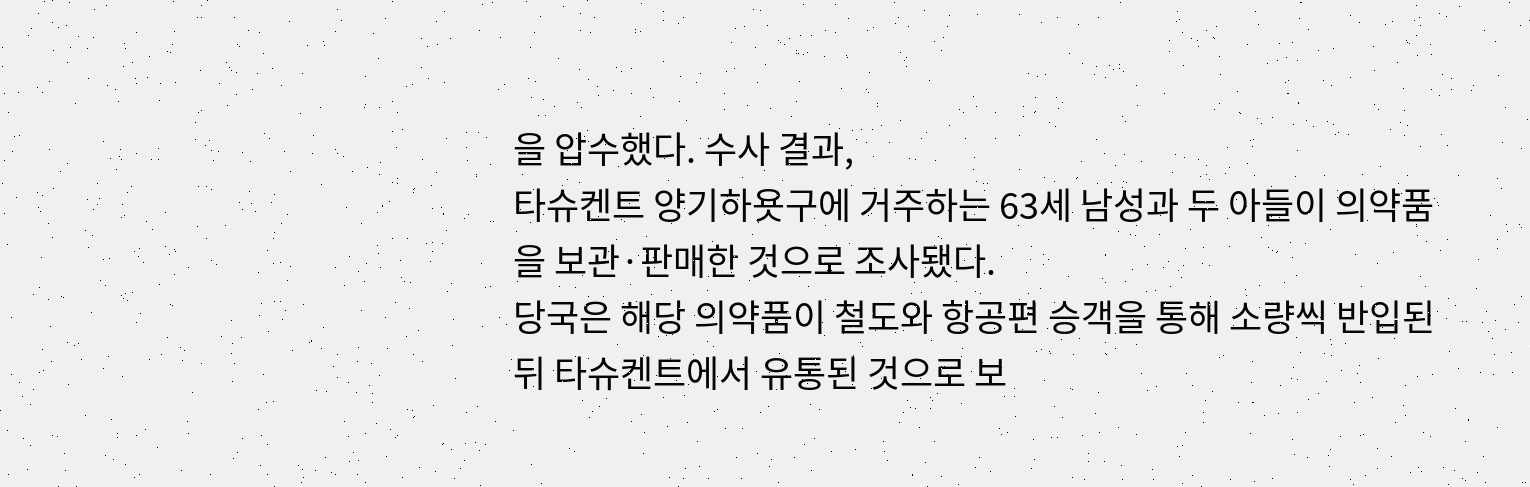을 압수했다. 수사 결과,
타슈켄트 양기하욧구에 거주하는 63세 남성과 두 아들이 의약품을 보관·판매한 것으로 조사됐다.
당국은 해당 의약품이 철도와 항공편 승객을 통해 소량씩 반입된 뒤 타슈켄트에서 유통된 것으로 보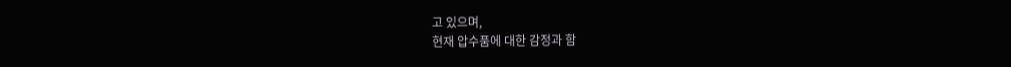고 있으며,
현재 압수품에 대한 감정과 함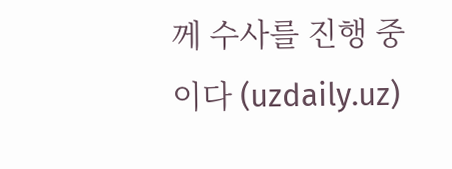께 수사를 진행 중이다 (uzdaily.uz)